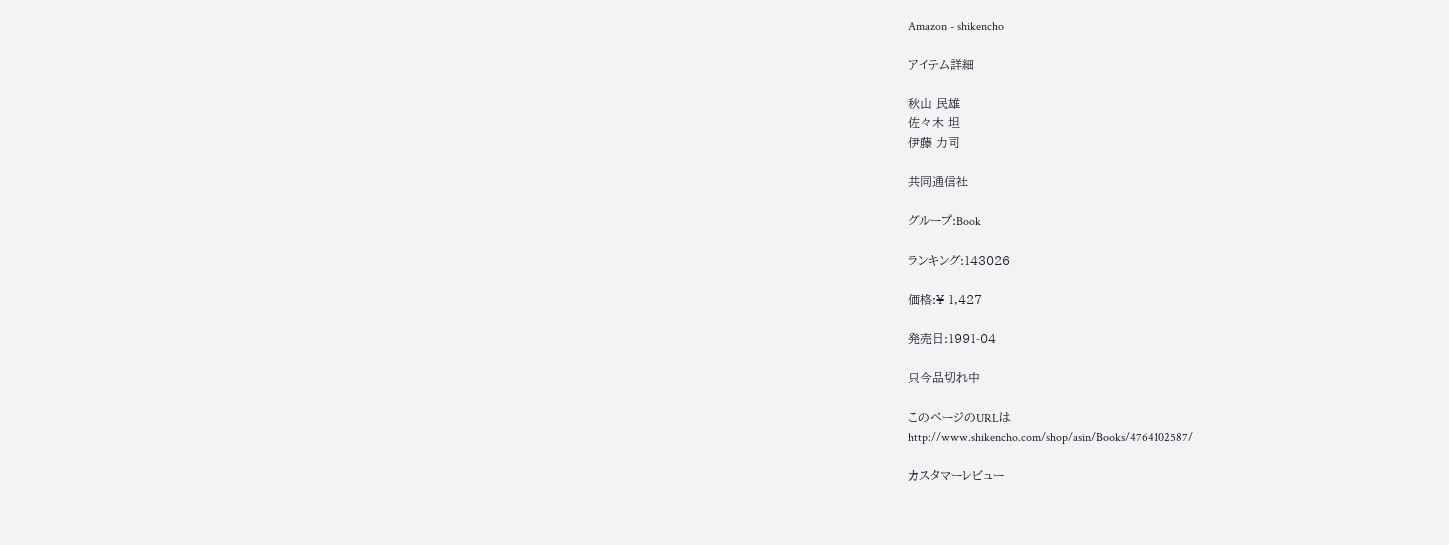Amazon - shikencho

アイテム詳細

秋山 民雄
佐々木 坦
伊藤 力司

共同通信社

グループ:Book

ランキング:143026

価格:¥ 1,427

発売日:1991-04

只今品切れ中

このページのURLは
http://www.shikencho.com/shop/asin/Books/4764102587/

カスタマーレビュー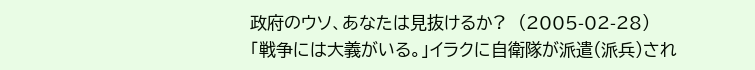政府のウソ、あなたは見抜けるか?  (2005-02-28)
「戦争には大義がいる。」イラクに自衛隊が派遣(派兵)され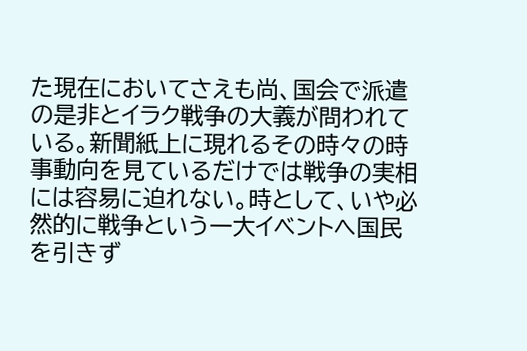た現在においてさえも尚、国会で派遣の是非とイラク戦争の大義が問われている。新聞紙上に現れるその時々の時事動向を見ているだけでは戦争の実相には容易に迫れない。時として、いや必然的に戦争という一大イベントへ国民を引きず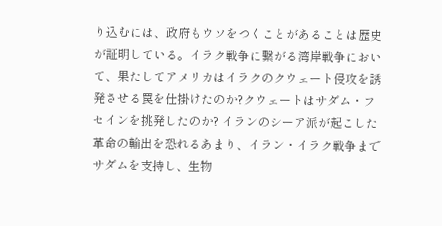り込むには、政府もウソをつくことがあることは歴史が証明している。イラク戦争に繋がる湾岸戦争において、果たしてアメリカはイラクのクウェート侵攻を誘発させる罠を仕掛けたのか?クウェートはサダム・フセインを挑発したのか? イランのシーア派が起こした革命の輸出を恐れるあまり、イラン・イラク戦争までサダムを支持し、生物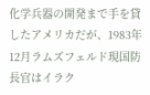化学兵器の開発まで手を貸したアメリカだが、1983年12月ラムズフェルド現国防長官はイラク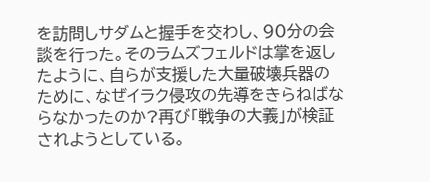を訪問しサダムと握手を交わし、90分の会談を行った。そのラムズフェルドは掌を返したように、自らが支援した大量破壊兵器のために、なぜイラク侵攻の先導をきらねばならなかったのか?再び「戦争の大義」が検証されようとしている。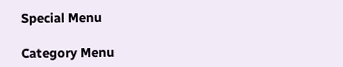Special Menu

Category Menu